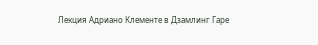Лекция Адриано Клементе в Дзамлинг Гаре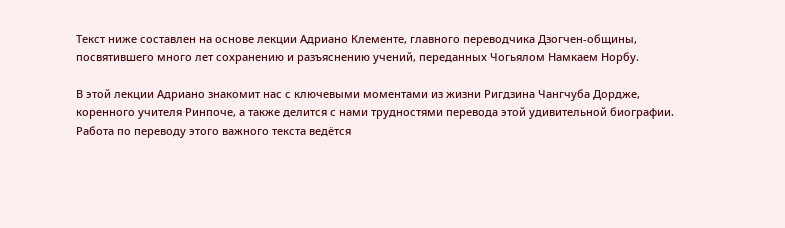Текст ниже составлен на основе лекции Адриано Клементе, главного переводчика Дзогчен-общины, посвятившего много лет сохранению и разъяснению учений, переданных Чогьялом Намкаем Норбу.

В этой лекции Адриано знакомит нас с ключевыми моментами из жизни Ригдзина Чангчуба Дордже, коренного учителя Ринпоче, а также делится с нами трудностями перевода этой удивительной биографии. Работа по переводу этого важного текста ведётся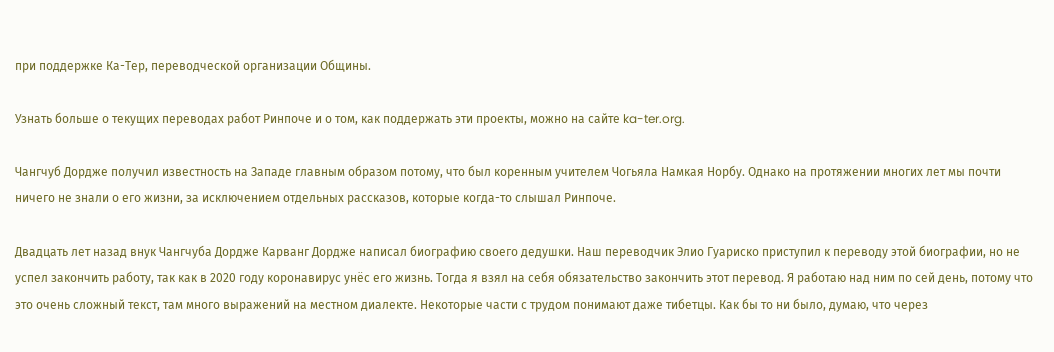при поддержке Ка-Тер, переводческой организации Общины.

Узнать больше о текущих переводах работ Ринпоче и о том, как поддержать эти проекты, можно на сайте ka-ter.org.

Чангчуб Дордже получил известность на Западе главным образом потому, что был коренным учителем Чогьяла Намкая Норбу. Однако на протяжении многих лет мы почти ничего не знали о его жизни, за исключением отдельных рассказов, которые когда-то слышал Ринпоче.

Двадцать лет назад внук Чангчуба Дордже Карванг Дордже написал биографию своего дедушки. Наш переводчик Элио Гуариско приступил к переводу этой биографии, но не успел закончить работу, так как в 2020 году коронавирус унёс его жизнь. Тогда я взял на себя обязательство закончить этот перевод. Я работаю над ним по сей день, потому что это очень сложный текст, там много выражений на местном диалекте. Некоторые части с трудом понимают даже тибетцы. Как бы то ни было, думаю, что через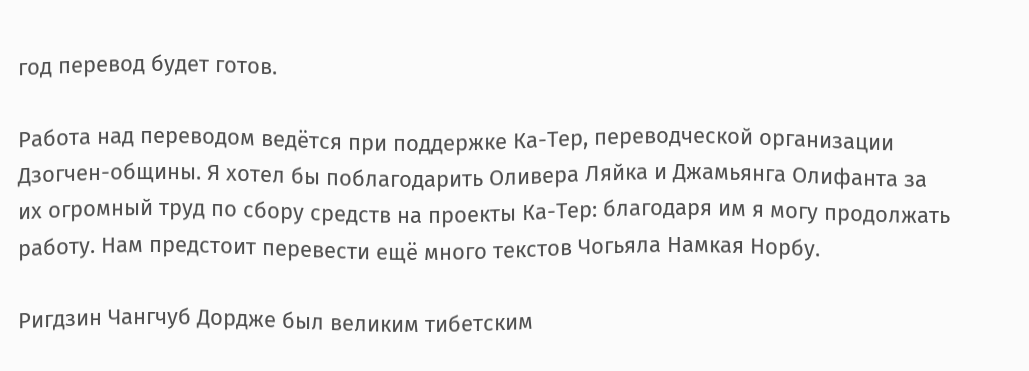год перевод будет готов.

Работа над переводом ведётся при поддержке Ка-Тер, переводческой организации Дзогчен-общины. Я хотел бы поблагодарить Оливера Ляйка и Джамьянга Олифанта за их огромный труд по сбору средств на проекты Ка-Тер: благодаря им я могу продолжать работу. Нам предстоит перевести ещё много текстов Чогьяла Намкая Норбу.

Ригдзин Чангчуб Дордже был великим тибетским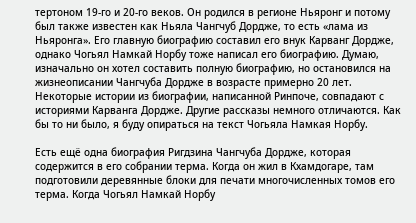тертоном 19-го и 20-го веков. Он родился в регионе Ньяронг и потому был также известен как Ньяла Чангчуб Дордже, то есть «лама из Ньяронга». Его главную биографию составил его внук Карванг Дордже, однако Чогьял Намкай Норбу тоже написал его биографию. Думаю, изначально он хотел составить полную биографию, но остановился на жизнеописании Чангчуба Дордже в возрасте примерно 20 лет. Некоторые истории из биографии, написанной Ринпоче, совпадают с историями Карванга Дордже. Другие рассказы немного отличаются. Как бы то ни было, я буду опираться на текст Чогьяла Намкая Норбу.

Есть ещё одна биография Ригдзина Чангчуба Дордже, которая содержится в его собрании терма. Когда он жил в Кхамдогаре, там подготовили деревянные блоки для печати многочисленных томов его терма. Когда Чогьял Намкай Норбу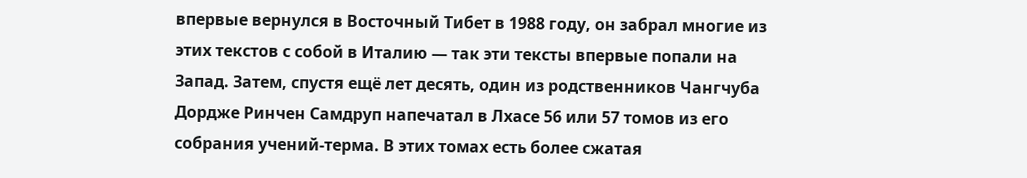впервые вернулся в Восточный Тибет в 1988 году, он забрал многие из этих текстов с собой в Италию — так эти тексты впервые попали на Запад. Затем, спустя ещё лет десять, один из родственников Чангчуба Дордже Ринчен Самдруп напечатал в Лхасе 56 или 57 томов из его собрания учений-терма. В этих томах есть более сжатая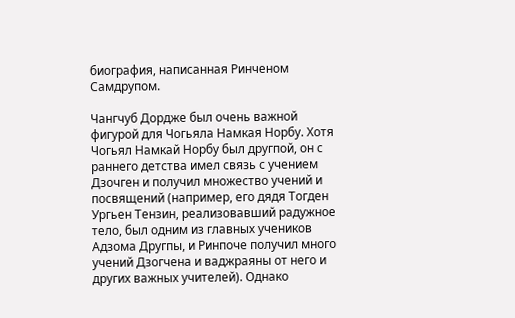биография, написанная Ринченом Самдрупом.

Чангчуб Дордже был очень важной фигурой для Чогьяла Намкая Норбу. Хотя Чогьял Намкай Норбу был другпой, он с раннего детства имел связь с учением Дзочген и получил множество учений и посвящений (например, его дядя Тогден Ургьен Тензин, реализовавший радужное тело, был одним из главных учеников Адзома Другпы, и Ринпоче получил много учений Дзогчена и ваджраяны от него и других важных учителей). Однако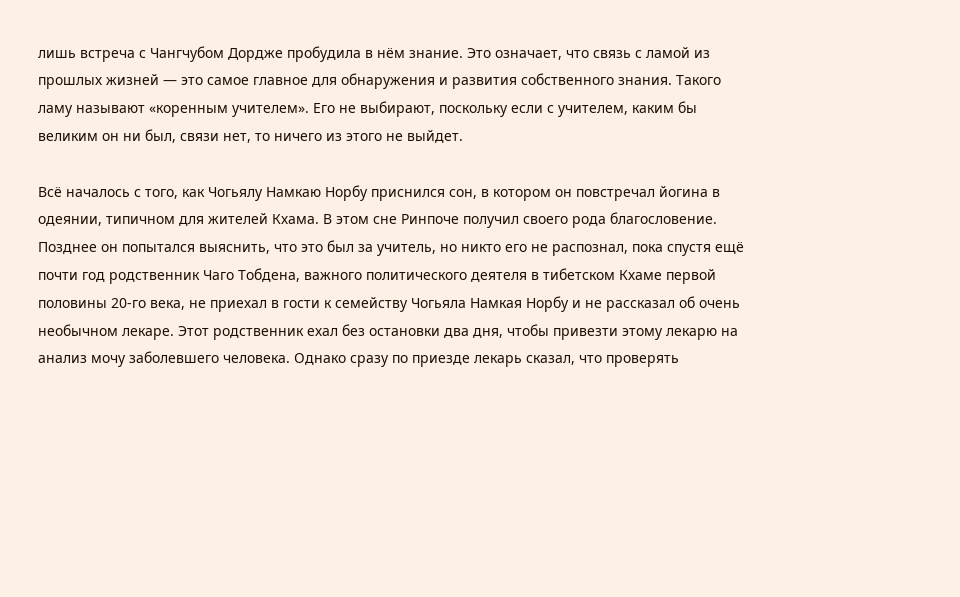лишь встреча с Чангчубом Дордже пробудила в нём знание. Это означает, что связь с ламой из прошлых жизней — это самое главное для обнаружения и развития собственного знания. Такого ламу называют «коренным учителем». Его не выбирают, поскольку если с учителем, каким бы великим он ни был, связи нет, то ничего из этого не выйдет.

Всё началось с того, как Чогьялу Намкаю Норбу приснился сон, в котором он повстречал йогина в одеянии, типичном для жителей Кхама. В этом сне Ринпоче получил своего рода благословение. Позднее он попытался выяснить, что это был за учитель, но никто его не распознал, пока спустя ещё почти год родственник Чаго Тобдена, важного политического деятеля в тибетском Кхаме первой половины 20-го века, не приехал в гости к семейству Чогьяла Намкая Норбу и не рассказал об очень необычном лекаре. Этот родственник ехал без остановки два дня, чтобы привезти этому лекарю на анализ мочу заболевшего человека. Однако сразу по приезде лекарь сказал, что проверять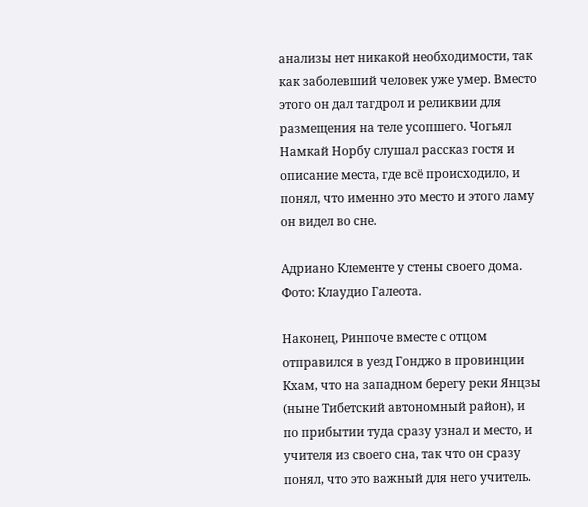анализы нет никакой необходимости, так как заболевший человек уже умер. Вместо этого он дал тагдрол и реликвии для размещения на теле усопшего. Чогьял Намкай Норбу слушал рассказ гостя и описание места, где всё происходило, и понял, что именно это место и этого ламу он видел во сне.

Адриано Клементе у стены своего дома. Фото: Клаудио Галеота.

Наконец, Ринпоче вместе с отцом отправился в уезд Гонджо в провинции Кхам, что на западном берегу реки Янцзы (ныне Тибетский автономный район), и по прибытии туда сразу узнал и место, и учителя из своего сна, так что он сразу понял, что это важный для него учитель.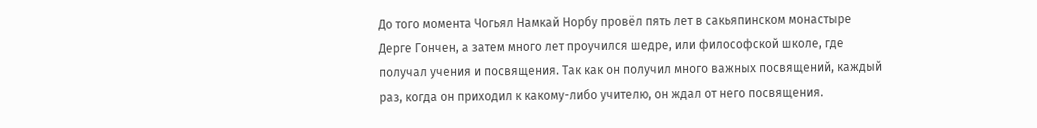До того момента Чогьял Намкай Норбу провёл пять лет в сакьяпинском монастыре Дерге Гончен, а затем много лет проучился шедре, или философской школе, где получал учения и посвящения. Так как он получил много важных посвящений, каждый раз, когда он приходил к какому-либо учителю, он ждал от него посвящения.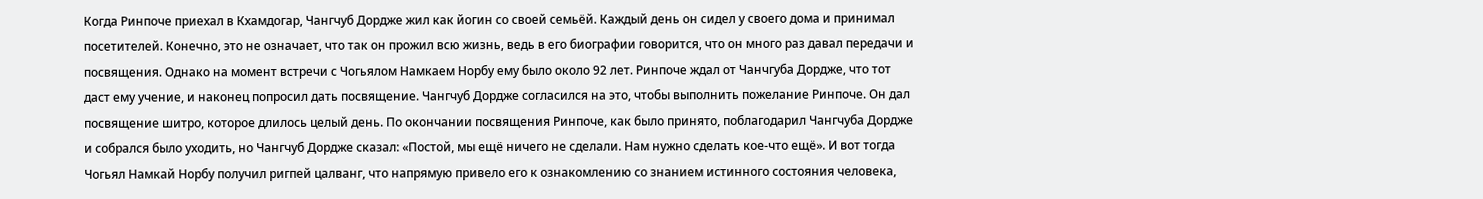Когда Ринпоче приехал в Кхамдогар, Чангчуб Дордже жил как йогин со своей семьёй. Каждый день он сидел у своего дома и принимал посетителей. Конечно, это не означает, что так он прожил всю жизнь, ведь в его биографии говорится, что он много раз давал передачи и посвящения. Однако на момент встречи с Чогьялом Намкаем Норбу ему было около 92 лет. Ринпоче ждал от Чанчгуба Дордже, что тот даст ему учение, и наконец попросил дать посвящение. Чангчуб Дордже согласился на это, чтобы выполнить пожелание Ринпоче. Он дал посвящение шитро, которое длилось целый день. По окончании посвящения Ринпоче, как было принято, поблагодарил Чангчуба Дордже и собрался было уходить, но Чангчуб Дордже сказал: «Постой, мы ещё ничего не сделали. Нам нужно сделать кое-что ещё». И вот тогда Чогьял Намкай Норбу получил ригпей цалванг, что напрямую привело его к ознакомлению со знанием истинного состояния человека,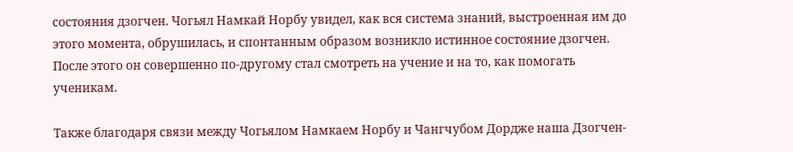состояния дзогчен. Чогьял Намкай Норбу увидел, как вся система знаний, выстроенная им до этого момента, обрушилась, и спонтанным образом возникло истинное состояние дзогчен. После этого он совершенно по-другому стал смотреть на учение и на то, как помогать ученикам.

Также благодаря связи между Чогьялом Намкаем Норбу и Чангчубом Дордже наша Дзогчен-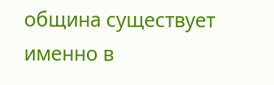община существует именно в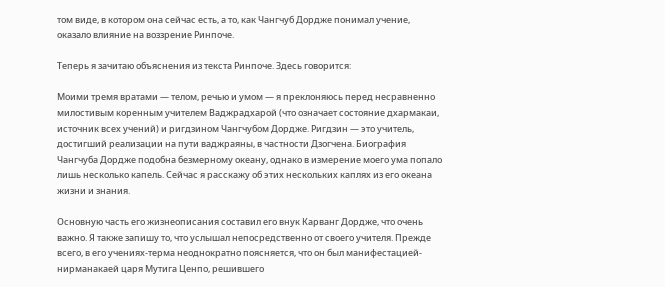том виде, в котором она сейчас есть, а то, как Чангчуб Дордже понимал учение, оказало влияние на воззрение Ринпоче.

Теперь я зачитаю объяснения из текста Ринпоче. Здесь говорится:

Моими тремя вратами — телом, речью и умом — я преклоняюсь перед несравненно милостивым коренным учителем Ваджрадхарой (что означает состояние дхармакаи, источник всех учений) и ригдзином Чангчубом Дордже. Ригдзин — это учитель, достигший реализации на пути ваджраяны, в частности Дзогчена. Биография Чангчуба Дордже подобна безмерному океану, однако в измерение моего ума попало лишь несколько капель. Сейчас я расскажу об этих нескольких каплях из его океана жизни и знания.

Основную часть его жизнеописания составил его внук Карванг Дордже, что очень важно. Я также запишу то, что услышал непосредственно от своего учителя. Прежде всего, в его учениях-терма неоднократно поясняется, что он был манифестацией-нирманакаей царя Мутига Ценпо, решившего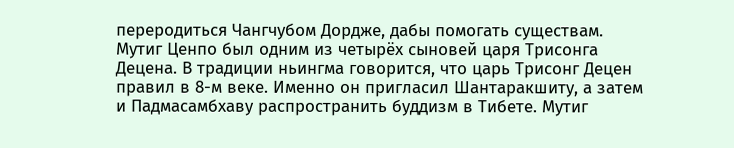переродиться Чангчубом Дордже, дабы помогать существам. Мутиг Ценпо был одним из четырёх сыновей царя Трисонга Децена. В традиции ньингма говорится, что царь Трисонг Децен правил в 8-м веке. Именно он пригласил Шантаракшиту, а затем и Падмасамбхаву распространить буддизм в Тибете. Мутиг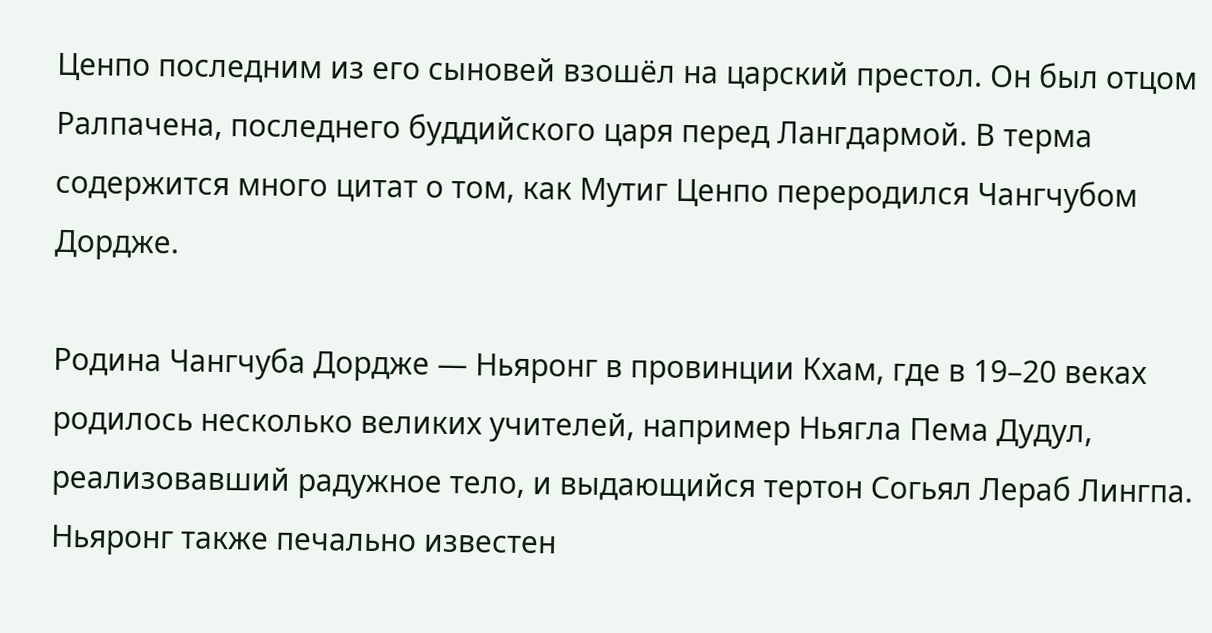Ценпо последним из его сыновей взошёл на царский престол. Он был отцом Ралпачена, последнего буддийского царя перед Лангдармой. В терма содержится много цитат о том, как Мутиг Ценпо переродился Чангчубом Дордже.

Родина Чангчуба Дордже — Ньяронг в провинции Кхам, где в 19–20 веках родилось несколько великих учителей, например Ньягла Пема Дудул, реализовавший радужное тело, и выдающийся тертон Согьял Лераб Лингпа. Ньяронг также печально известен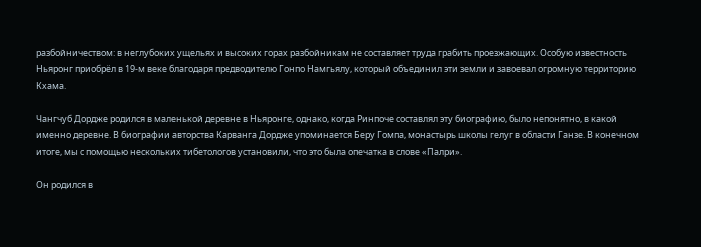разбойничеством: в неглубоких ущельях и высоких горах разбойникам не составляет труда грабить проезжающих. Особую известность Ньяронг приобрёл в 19-м веке благодаря предводителю Гонпо Намгьялу, который объединил эти земли и завоевал огромную территорию Кхама.

Чангчуб Дордже родился в маленькой деревне в Ньяронге, однако, когда Ринпоче составлял эту биографию, было непонятно, в какой именно деревне. В биографии авторства Карванга Дордже упоминается Беру Гомпа, монастырь школы гелуг в области Ганзе. В конечном итоге, мы с помощью нескольких тибетологов установили, что это была опечатка в слове «Палри».

Он родился в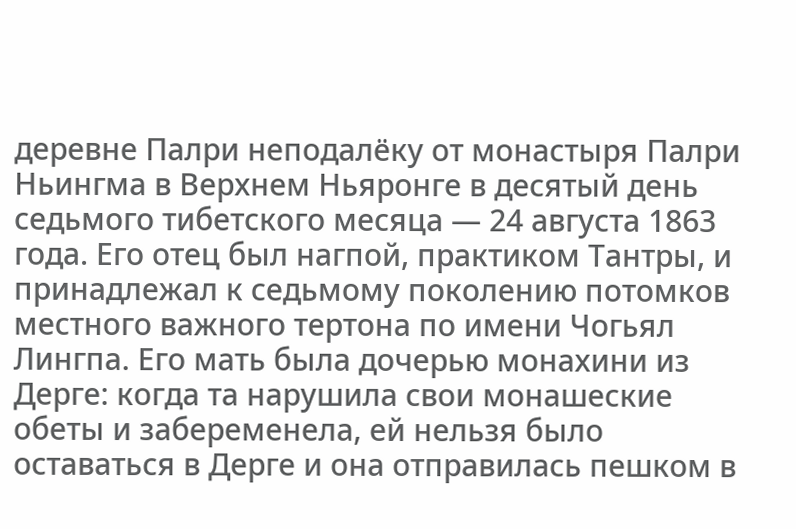деревне Палри неподалёку от монастыря Палри Ньингма в Верхнем Ньяронге в десятый день седьмого тибетского месяца — 24 августа 1863 года. Его отец был нагпой, практиком Тантры, и принадлежал к седьмому поколению потомков местного важного тертона по имени Чогьял Лингпа. Его мать была дочерью монахини из Дерге: когда та нарушила свои монашеские обеты и забеременела, ей нельзя было оставаться в Дерге и она отправилась пешком в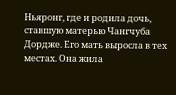Ньяронг, где и родила дочь, ставшую матерью Чангчуба Дордже. Его мать выросла в тех местах. Она жила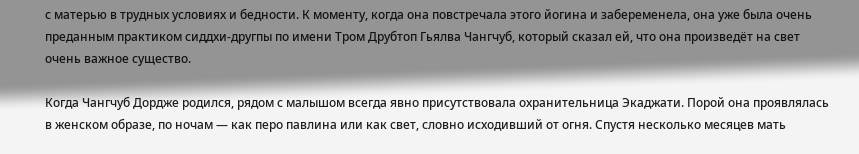с матерью в трудных условиях и бедности. К моменту, когда она повстречала этого йогина и забеременела, она уже была очень преданным практиком сиддхи-другпы по имени Тром Друбтоп Гьялва Чангчуб, который сказал ей, что она произведёт на свет очень важное существо.

Когда Чангчуб Дордже родился, рядом с малышом всегда явно присутствовала охранительница Экаджати. Порой она проявлялась в женском образе, по ночам — как перо павлина или как свет, словно исходивший от огня. Спустя несколько месяцев мать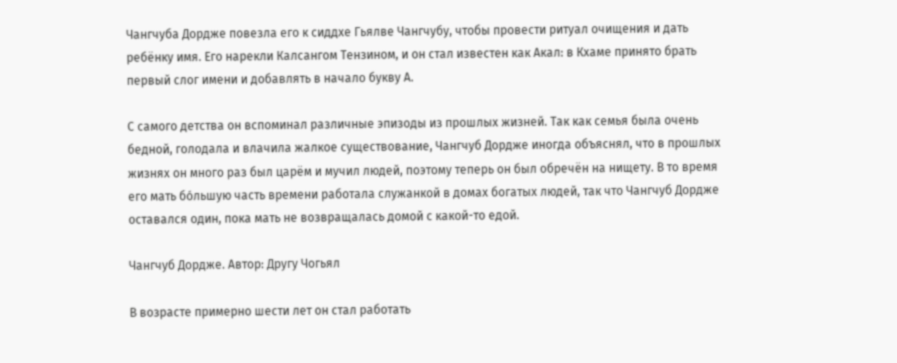Чангчуба Дордже повезла его к сиддхе Гьялве Чангчубу, чтобы провести ритуал очищения и дать ребёнку имя. Его нарекли Калсангом Тензином, и он стал известен как Акал: в Кхаме принято брать первый слог имени и добавлять в начало букву А.

С самого детства он вспоминал различные эпизоды из прошлых жизней. Так как семья была очень бедной, голодала и влачила жалкое существование, Чангчуб Дордже иногда объяснял, что в прошлых жизнях он много раз был царём и мучил людей, поэтому теперь он был обречён на нищету. В то время его мать бóльшую часть времени работала служанкой в домах богатых людей, так что Чангчуб Дордже оставался один, пока мать не возвращалась домой с какой-то едой.

Чангчуб Дордже. Автор: Другу Чогьял

В возрасте примерно шести лет он стал работать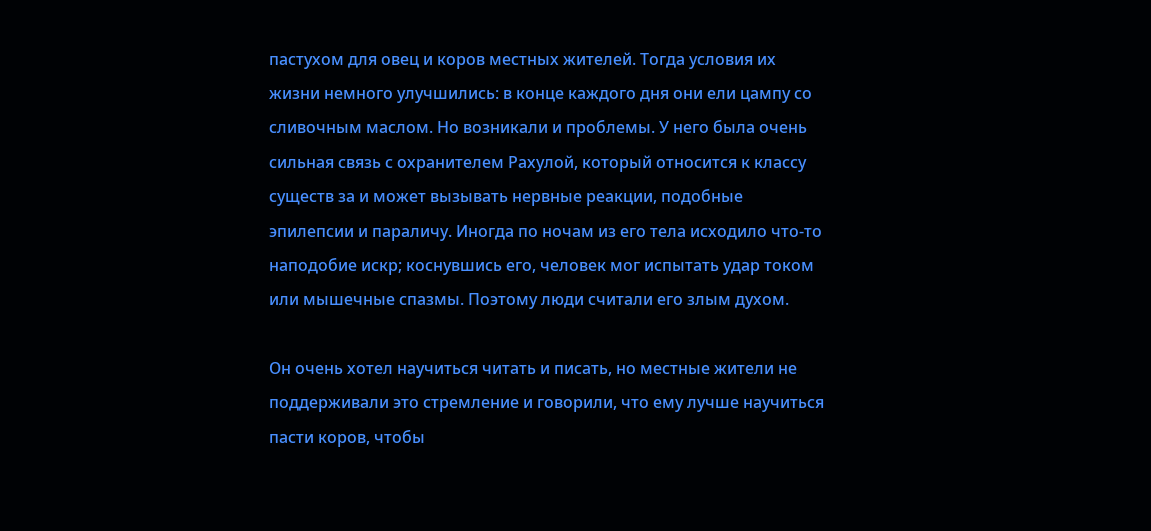пастухом для овец и коров местных жителей. Тогда условия их жизни немного улучшились: в конце каждого дня они ели цампу со сливочным маслом. Но возникали и проблемы. У него была очень сильная связь с охранителем Рахулой, который относится к классу существ за и может вызывать нервные реакции, подобные эпилепсии и параличу. Иногда по ночам из его тела исходило что-то наподобие искр; коснувшись его, человек мог испытать удар током или мышечные спазмы. Поэтому люди считали его злым духом.

Он очень хотел научиться читать и писать, но местные жители не поддерживали это стремление и говорили, что ему лучше научиться пасти коров, чтобы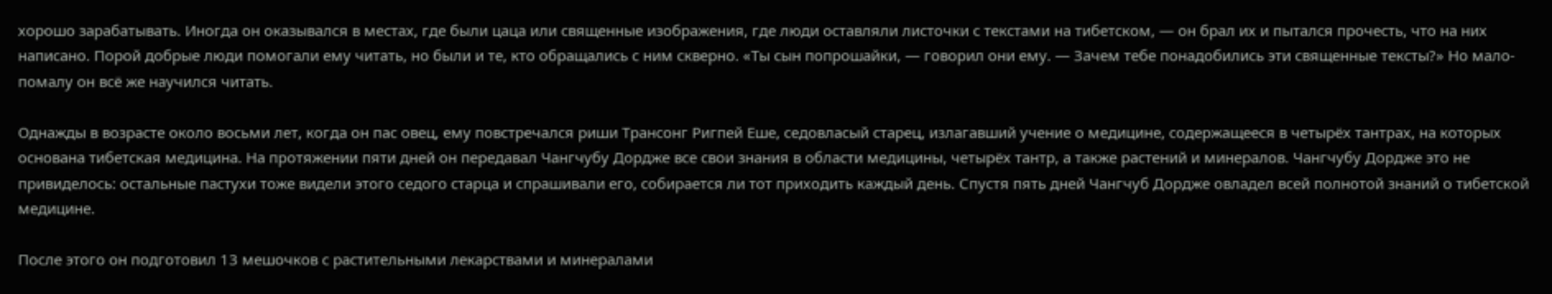хорошо зарабатывать. Иногда он оказывался в местах, где были цаца или священные изображения, где люди оставляли листочки с текстами на тибетском, — он брал их и пытался прочесть, что на них написано. Порой добрые люди помогали ему читать, но были и те, кто обращались с ним скверно. «Ты сын попрошайки, — говорил они ему. — Зачем тебе понадобились эти священные тексты?» Но мало-помалу он всё же научился читать.

Однажды в возрасте около восьми лет, когда он пас овец, ему повстречался риши Трансонг Ригпей Еше, седовласый старец, излагавший учение о медицине, содержащееся в четырёх тантрах, на которых основана тибетская медицина. На протяжении пяти дней он передавал Чангчубу Дордже все свои знания в области медицины, четырёх тантр, а также растений и минералов. Чангчубу Дордже это не привиделось: остальные пастухи тоже видели этого седого старца и спрашивали его, собирается ли тот приходить каждый день. Спустя пять дней Чангчуб Дордже овладел всей полнотой знаний о тибетской медицине.

После этого он подготовил 13 мешочков с растительными лекарствами и минералами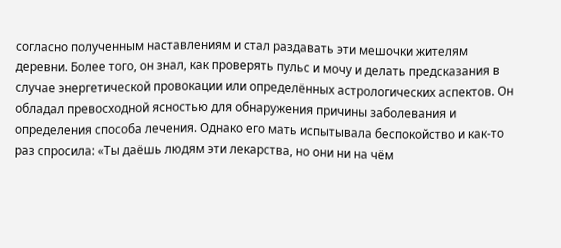согласно полученным наставлениям и стал раздавать эти мешочки жителям деревни. Более того, он знал, как проверять пульс и мочу и делать предсказания в случае энергетической провокации или определённых астрологических аспектов. Он обладал превосходной ясностью для обнаружения причины заболевания и определения способа лечения. Однако его мать испытывала беспокойство и как-то раз спросила: «Ты даёшь людям эти лекарства, но они ни на чём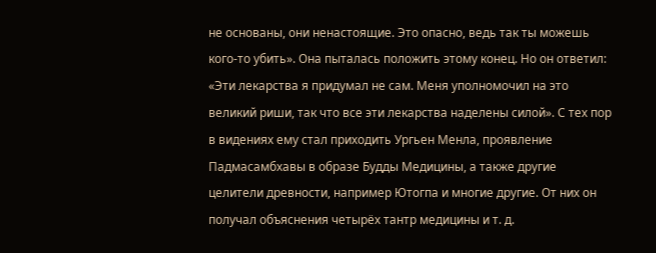не основаны, они ненастоящие. Это опасно, ведь так ты можешь кого-то убить». Она пыталась положить этому конец. Но он ответил: «Эти лекарства я придумал не сам. Меня уполномочил на это великий риши, так что все эти лекарства наделены силой». С тех пор в видениях ему стал приходить Ургьен Менла, проявление Падмасамбхавы в образе Будды Медицины, а также другие целители древности, например Ютогпа и многие другие. От них он получал объяснения четырёх тантр медицины и т. д.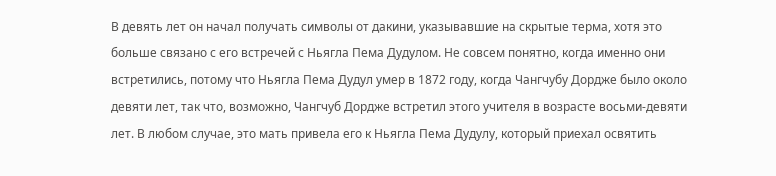В девять лет он начал получать символы от дакини, указывавшие на скрытые терма, хотя это больше связано с его встречей с Ньягла Пема Дудулом. Не совсем понятно, когда именно они встретились, потому что Ньягла Пема Дудул умер в 1872 году, когда Чангчубу Дордже было около девяти лет, так что, возможно, Чангчуб Дордже встретил этого учителя в возрасте восьми-девяти лет. В любом случае, это мать привела его к Ньягла Пема Дудулу, который приехал освятить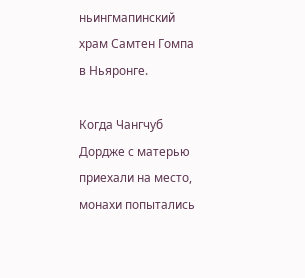ньингмапинский храм Самтен Гомпа в Ньяронге.

Когда Чангчуб Дордже с матерью приехали на место, монахи попытались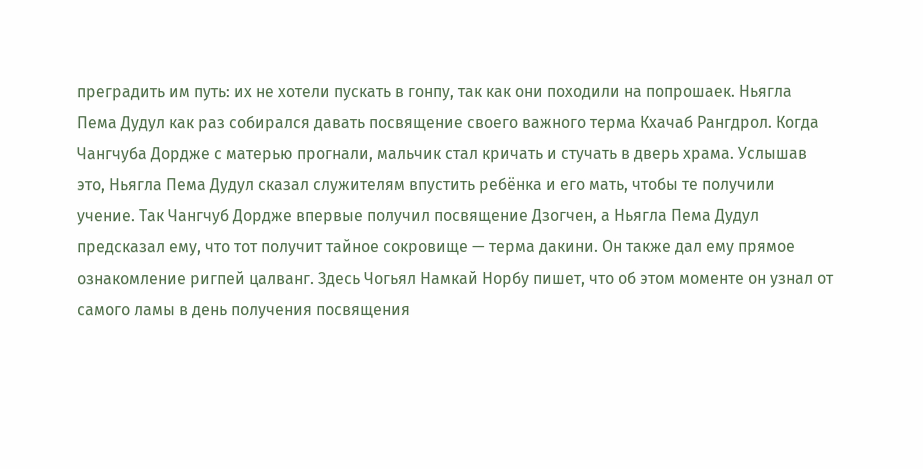преградить им путь: их не хотели пускать в гонпу, так как они походили на попрошаек. Ньягла Пема Дудул как раз собирался давать посвящение своего важного терма Кхачаб Рангдрол. Когда Чангчуба Дордже с матерью прогнали, мальчик стал кричать и стучать в дверь храма. Услышав это, Ньягла Пема Дудул сказал служителям впустить ребёнка и его мать, чтобы те получили учение. Так Чангчуб Дордже впервые получил посвящение Дзогчен, а Ньягла Пема Дудул предсказал ему, что тот получит тайное сокровище — терма дакини. Он также дал ему прямое ознакомление ригпей цалванг. Здесь Чогьял Намкай Норбу пишет, что об этом моменте он узнал от самого ламы в день получения посвящения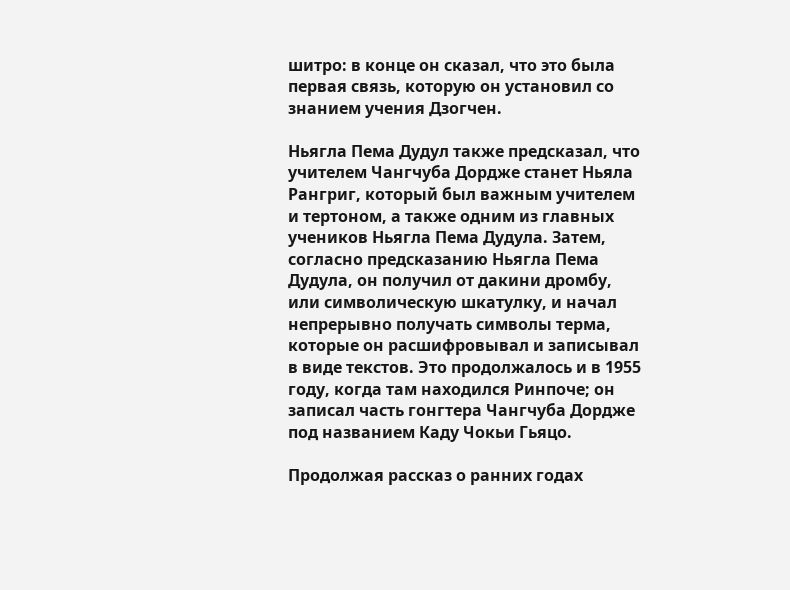шитро: в конце он сказал, что это была первая связь, которую он установил со знанием учения Дзогчен.

Ньягла Пема Дудул также предсказал, что учителем Чангчуба Дордже станет Ньяла Рангриг, который был важным учителем и тертоном, а также одним из главных учеников Ньягла Пема Дудула. Затем, согласно предсказанию Ньягла Пема Дудула, он получил от дакини дромбу, или символическую шкатулку, и начал непрерывно получать символы терма, которые он расшифровывал и записывал в виде текстов. Это продолжалось и в 1955 году, когда там находился Ринпоче; он записал часть гонгтера Чангчуба Дордже под названием Каду Чокьи Гьяцо.

Продолжая рассказ о ранних годах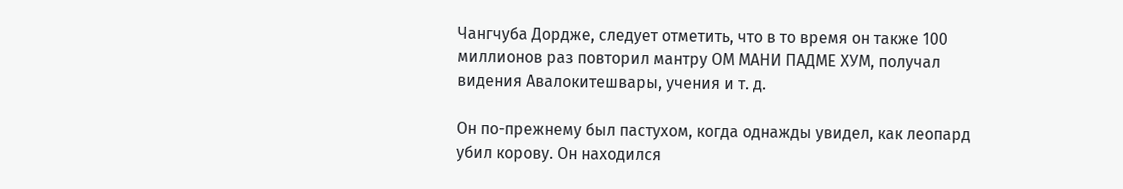Чангчуба Дордже, следует отметить, что в то время он также 100 миллионов раз повторил мантру ОМ МАНИ ПАДМЕ ХУМ, получал видения Авалокитешвары, учения и т. д.

Он по-прежнему был пастухом, когда однажды увидел, как леопард убил корову. Он находился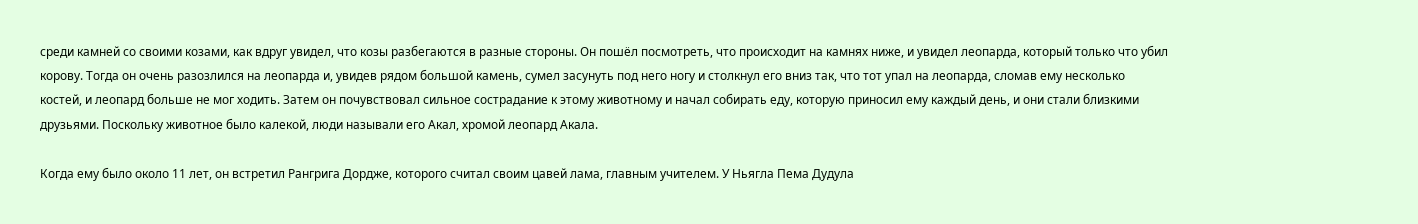среди камней со своими козами, как вдруг увидел, что козы разбегаются в разные стороны. Он пошёл посмотреть, что происходит на камнях ниже, и увидел леопарда, который только что убил корову. Тогда он очень разозлился на леопарда и, увидев рядом большой камень, сумел засунуть под него ногу и столкнул его вниз так, что тот упал на леопарда, сломав ему несколько костей, и леопард больше не мог ходить. Затем он почувствовал сильное сострадание к этому животному и начал собирать еду, которую приносил ему каждый день, и они стали близкими друзьями. Поскольку животное было калекой, люди называли его Акал, хромой леопард Акала.

Когда ему было около 11 лет, он встретил Рангрига Дордже, которого считал своим цавей лама, главным учителем. У Ньягла Пема Дудула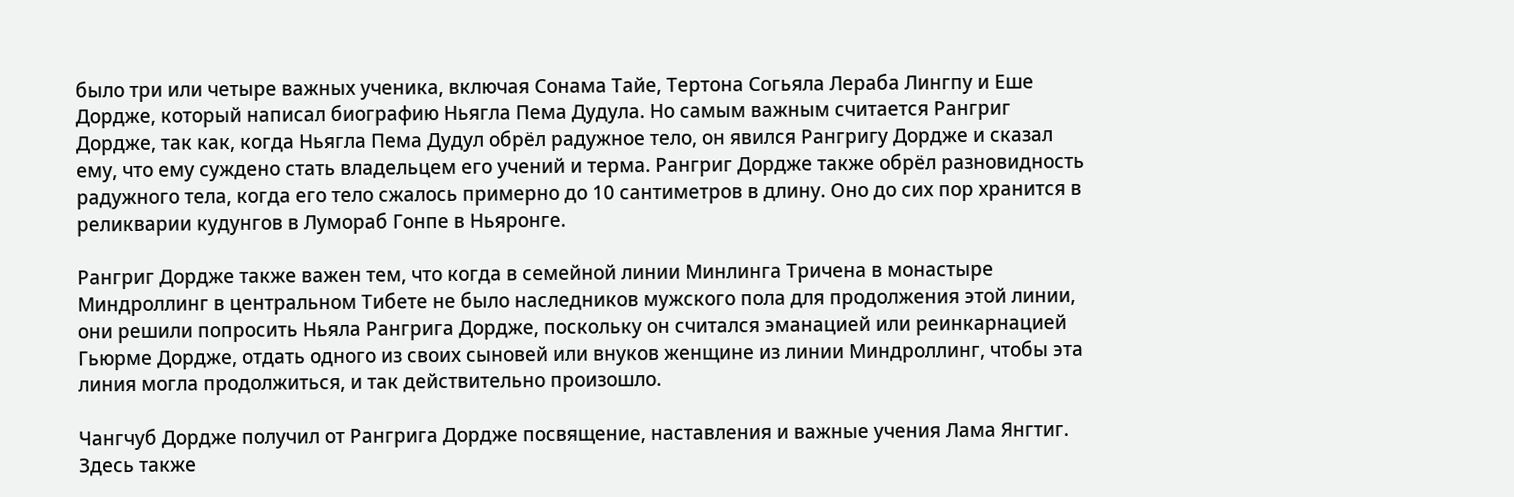было три или четыре важных ученика, включая Сонама Тайе, Тертона Согьяла Лераба Лингпу и Еше Дордже, который написал биографию Ньягла Пема Дудула. Но самым важным считается Рангриг Дордже, так как, когда Ньягла Пема Дудул обрёл радужное тело, он явился Рангригу Дордже и сказал ему, что ему суждено стать владельцем его учений и терма. Рангриг Дордже также обрёл разновидность радужного тела, когда его тело сжалось примерно до 10 сантиметров в длину. Оно до сих пор хранится в реликварии кудунгов в Лумораб Гонпе в Ньяронге.

Рангриг Дордже также важен тем, что когда в семейной линии Минлинга Тричена в монастыре Миндроллинг в центральном Тибете не было наследников мужского пола для продолжения этой линии, они решили попросить Ньяла Рангрига Дордже, поскольку он считался эманацией или реинкарнацией Гьюрме Дордже, отдать одного из своих сыновей или внуков женщине из линии Миндроллинг, чтобы эта линия могла продолжиться, и так действительно произошло.

Чангчуб Дордже получил от Рангрига Дордже посвящение, наставления и важные учения Лама Янгтиг. Здесь также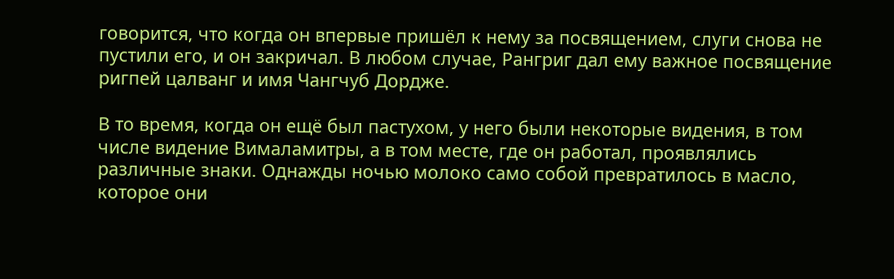говорится, что когда он впервые пришёл к нему за посвящением, слуги снова не пустили его, и он закричал. В любом случае, Рангриг дал ему важное посвящение ригпей цалванг и имя Чангчуб Дордже.

В то время, когда он ещё был пастухом, у него были некоторые видения, в том числе видение Вималамитры, а в том месте, где он работал, проявлялись различные знаки. Однажды ночью молоко само собой превратилось в масло, которое они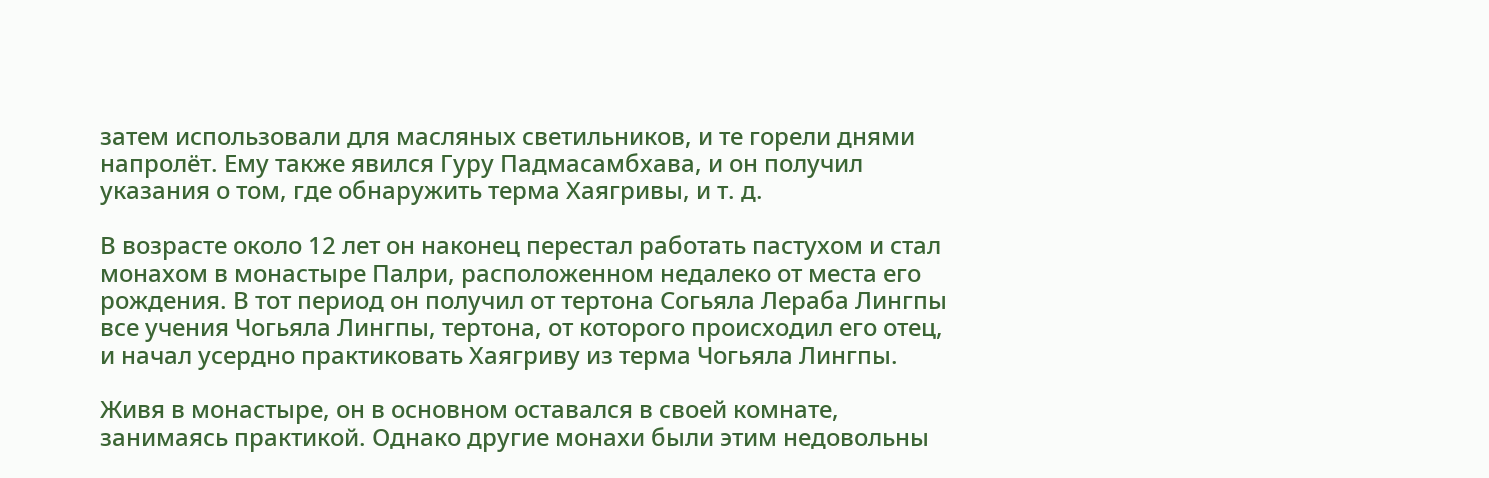затем использовали для масляных светильников, и те горели днями напролёт. Ему также явился Гуру Падмасамбхава, и он получил указания о том, где обнаружить терма Хаягривы, и т. д.

В возрасте около 12 лет он наконец перестал работать пастухом и стал монахом в монастыре Палри, расположенном недалеко от места его рождения. В тот период он получил от тертона Согьяла Лераба Лингпы все учения Чогьяла Лингпы, тертона, от которого происходил его отец, и начал усердно практиковать Хаягриву из терма Чогьяла Лингпы.

Живя в монастыре, он в основном оставался в своей комнате, занимаясь практикой. Однако другие монахи были этим недовольны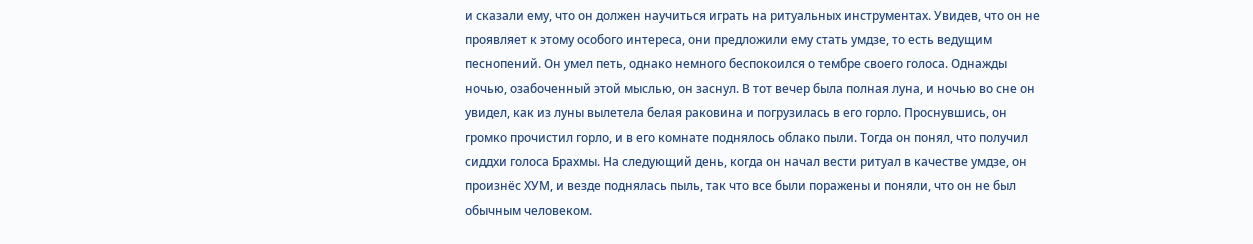и сказали ему, что он должен научиться играть на ритуальных инструментах. Увидев, что он не проявляет к этому особого интереса, они предложили ему стать умдзе, то есть ведущим песнопений. Он умел петь, однако немного беспокоился о тембре своего голоса. Однажды ночью, озабоченный этой мыслью, он заснул. В тот вечер была полная луна, и ночью во сне он увидел, как из луны вылетела белая раковина и погрузилась в его горло. Проснувшись, он громко прочистил горло, и в его комнате поднялось облако пыли. Тогда он понял, что получил сиддхи голоса Брахмы. На следующий день, когда он начал вести ритуал в качестве умдзе, он произнёс ХУМ, и везде поднялась пыль, так что все были поражены и поняли, что он не был обычным человеком.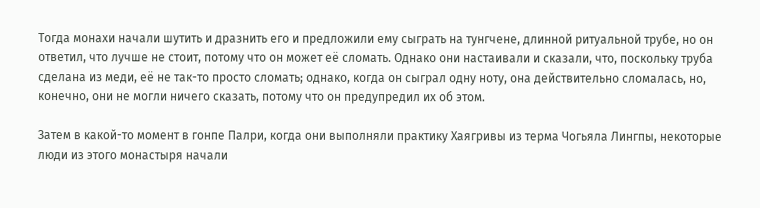Тогда монахи начали шутить и дразнить его и предложили ему сыграть на тунгчене, длинной ритуальной трубе, но он ответил, что лучше не стоит, потому что он может её сломать. Однако они настаивали и сказали, что, поскольку труба сделана из меди, её не так-то просто сломать; однако, когда он сыграл одну ноту, она действительно сломалась, но, конечно, они не могли ничего сказать, потому что он предупредил их об этом.

Затем в какой-то момент в гонпе Палри, когда они выполняли практику Хаягривы из терма Чогьяла Лингпы, некоторые люди из этого монастыря начали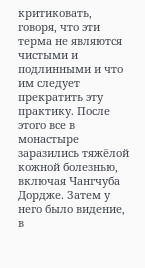критиковать, говоря, что эти терма не являются чистыми и подлинными и что им следует прекратить эту практику. После этого все в монастыре заразились тяжёлой кожной болезнью, включая Чангчуба Дордже. Затем у него было видение, в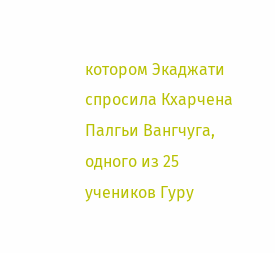котором Экаджати спросила Кхарчена Палгьи Вангчуга, одного из 25 учеников Гуру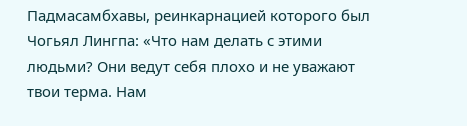Падмасамбхавы, реинкарнацией которого был Чогьял Лингпа: «Что нам делать с этими людьми? Они ведут себя плохо и не уважают твои терма. Нам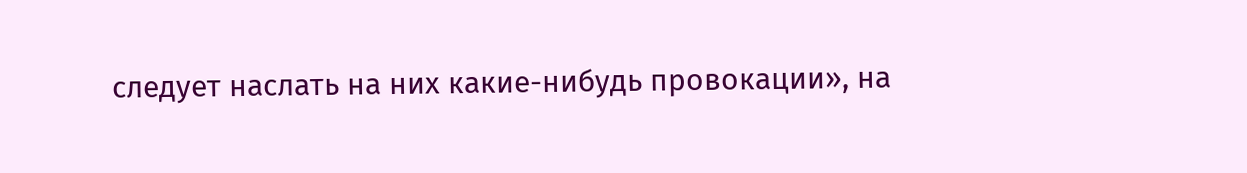следует наслать на них какие-нибудь провокации», на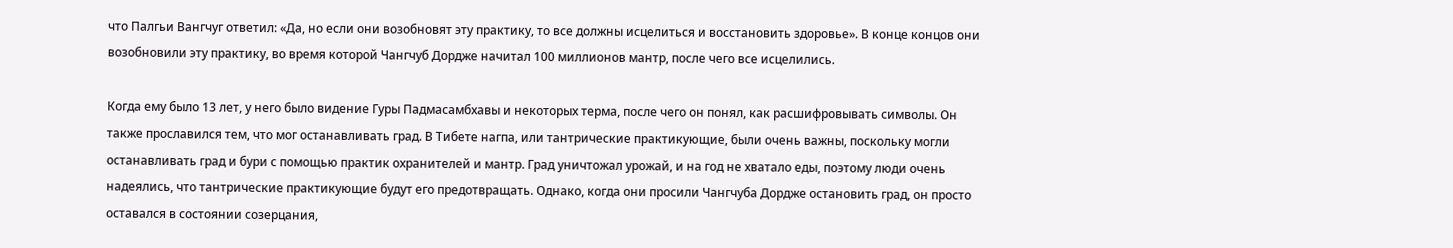что Палгьи Вангчуг ответил: «Да, но если они возобновят эту практику, то все должны исцелиться и восстановить здоровье». В конце концов они возобновили эту практику, во время которой Чангчуб Дордже начитал 100 миллионов мантр, после чего все исцелились.

Когда ему было 13 лет, у него было видение Гуры Падмасамбхавы и некоторых терма, после чего он понял, как расшифровывать символы. Он также прославился тем, что мог останавливать град. В Тибете нагпа, или тантрические практикующие, были очень важны, поскольку могли останавливать град и бури с помощью практик охранителей и мантр. Град уничтожал урожай, и на год не хватало еды, поэтому люди очень надеялись, что тантрические практикующие будут его предотвращать. Однако, когда они просили Чангчуба Дордже остановить град, он просто оставался в состоянии созерцания,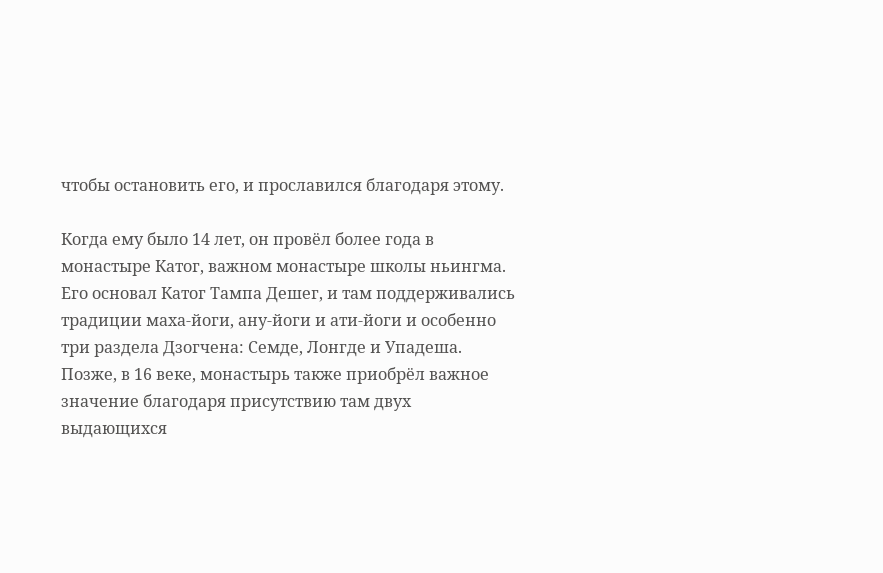чтобы остановить его, и прославился благодаря этому.

Когда ему было 14 лет, он провёл более года в монастыре Катог, важном монастыре школы ньингма. Его основал Катог Тампа Дешег, и там поддерживались традиции маха-йоги, ану-йоги и ати-йоги и особенно три раздела Дзогчена: Семде, Лонгде и Упадеша. Позже, в 16 веке, монастырь также приобрёл важное значение благодаря присутствию там двух выдающихся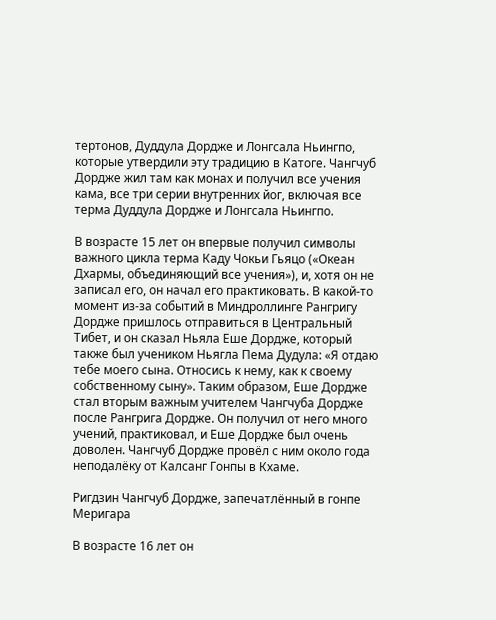тертонов, Дуддула Дордже и Лонгсала Ньингпо, которые утвердили эту традицию в Катоге. Чангчуб Дордже жил там как монах и получил все учения кама, все три серии внутренних йог, включая все терма Дуддула Дордже и Лонгсала Ньингпо.

В возрасте 15 лет он впервые получил символы важного цикла терма Каду Чокьи Гьяцо («Океан Дхармы, объединяющий все учения»), и, хотя он не записал его, он начал его практиковать. В какой-то момент из-за событий в Миндроллинге Рангригу Дордже пришлось отправиться в Центральный Тибет, и он сказал Ньяла Еше Дордже, который также был учеником Ньягла Пема Дудула: «Я отдаю тебе моего сына. Относись к нему, как к своему собственному сыну». Таким образом, Еше Дордже стал вторым важным учителем Чангчуба Дордже после Рангрига Дордже. Он получил от него много учений, практиковал, и Еше Дордже был очень доволен. Чангчуб Дордже провёл с ним около года неподалёку от Калсанг Гонпы в Кхаме.

Ригдзин Чангчуб Дордже, запечатлённый в гонпе Меригара

В возрасте 16 лет он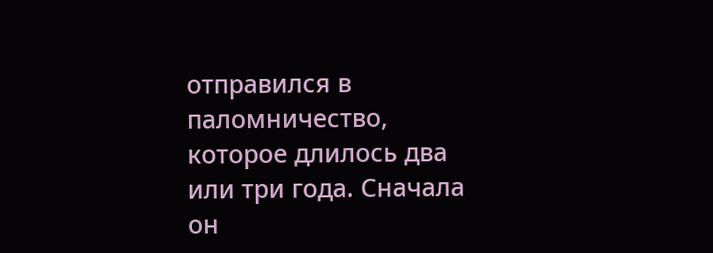отправился в паломничество, которое длилось два или три года. Сначала он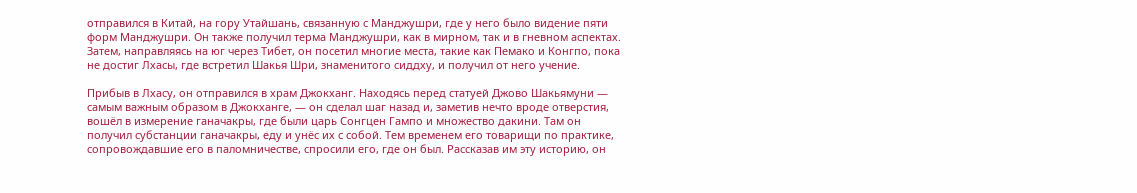отправился в Китай, на гору Утайшань, связанную с Манджушри, где у него было видение пяти форм Манджушри. Он также получил терма Манджушри, как в мирном, так и в гневном аспектах. Затем, направляясь на юг через Тибет, он посетил многие места, такие как Пемако и Конгпо, пока не достиг Лхасы, где встретил Шакья Шри, знаменитого сиддху, и получил от него учение.

Прибыв в Лхасу, он отправился в храм Джокханг. Находясь перед статуей Джово Шакьямуни — самым важным образом в Джокханге, — он сделал шаг назад и, заметив нечто вроде отверстия, вошёл в измерение ганачакры, где были царь Сонгцен Гампо и множество дакини. Там он получил субстанции ганачакры, еду и унёс их с собой. Тем временем его товарищи по практике, сопровождавшие его в паломничестве, спросили его, где он был. Рассказав им эту историю, он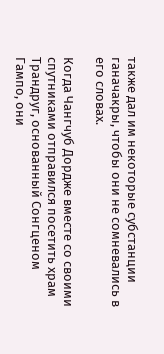также дал им некоторые субстанции ганачакры, чтобы они не сомневались в его словах.

Когда Чангчуб Дордже вместе со своими спутниками отправился посетить храм Трандруг, основанный Сонгценом Гампо, они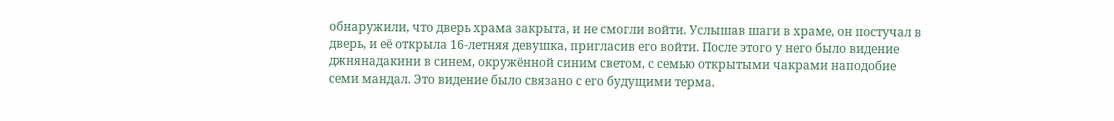обнаружили, что дверь храма закрыта, и не смогли войти. Услышав шаги в храме, он постучал в дверь, и её открыла 16-летняя девушка, пригласив его войти. После этого у него было видение джнянадакини в синем, окружённой синим светом, с семью открытыми чакрами наподобие семи мандал. Это видение было связано с его будущими терма.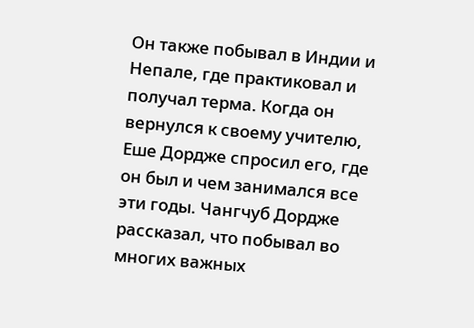Он также побывал в Индии и Непале, где практиковал и получал терма. Когда он вернулся к своему учителю, Еше Дордже спросил его, где он был и чем занимался все эти годы. Чангчуб Дордже рассказал, что побывал во многих важных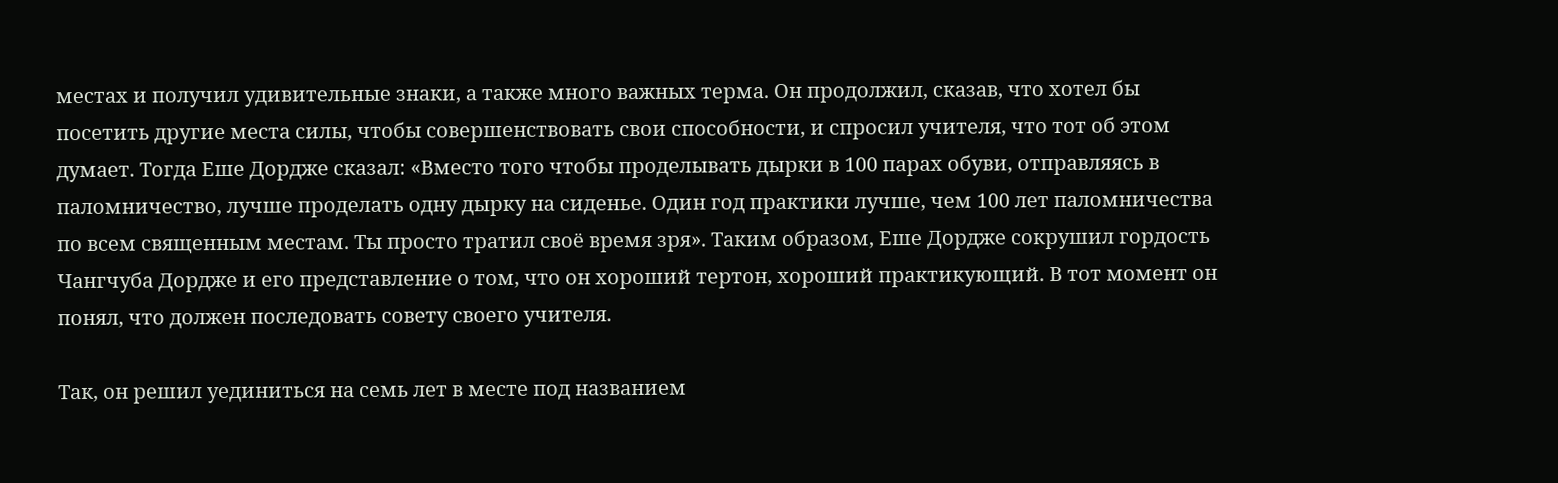местах и получил удивительные знаки, а также много важных терма. Он продолжил, сказав, что хотел бы посетить другие места силы, чтобы совершенствовать свои способности, и спросил учителя, что тот об этом думает. Тогда Еше Дордже сказал: «Вместо того чтобы проделывать дырки в 100 парах обуви, отправляясь в паломничество, лучше проделать одну дырку на сиденье. Один год практики лучше, чем 100 лет паломничества по всем священным местам. Ты просто тратил своё время зря». Таким образом, Еше Дордже сокрушил гордость Чангчуба Дордже и его представление о том, что он хороший тертон, хороший практикующий. В тот момент он понял, что должен последовать совету своего учителя.

Так, он решил уединиться на семь лет в месте под названием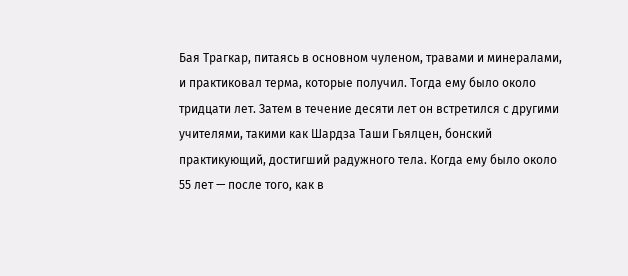Бая Трагкар, питаясь в основном чуленом, травами и минералами, и практиковал терма, которые получил. Тогда ему было около тридцати лет. Затем в течение десяти лет он встретился с другими учителями, такими как Шардза Таши Гьялцен, бонский практикующий, достигший радужного тела. Когда ему было около 55 лет — после того, как в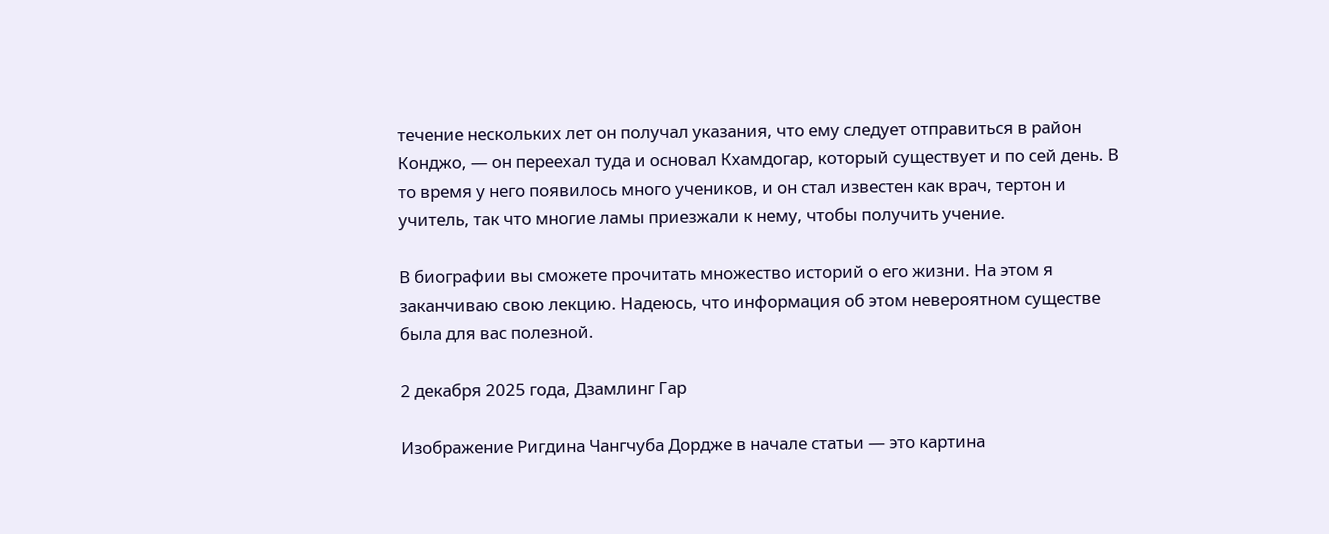течение нескольких лет он получал указания, что ему следует отправиться в район Конджо, — он переехал туда и основал Кхамдогар, который существует и по сей день. В то время у него появилось много учеников, и он стал известен как врач, тертон и учитель, так что многие ламы приезжали к нему, чтобы получить учение.

В биографии вы сможете прочитать множество историй о его жизни. На этом я заканчиваю свою лекцию. Надеюсь, что информация об этом невероятном существе была для вас полезной.

2 декабря 2025 года, Дзамлинг Гар

Изображение Ригдина Чангчуба Дордже в начале статьи — это картина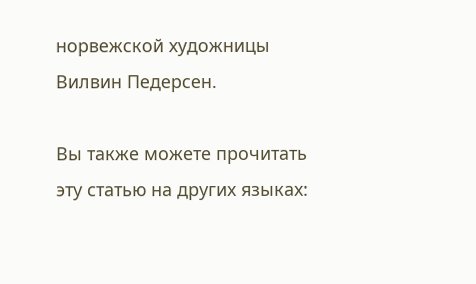норвежской художницы Вилвин Педерсен.

Вы также можете прочитать эту статью на других языках: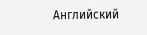Английский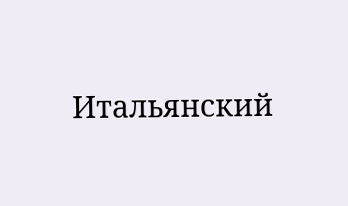Итальянский